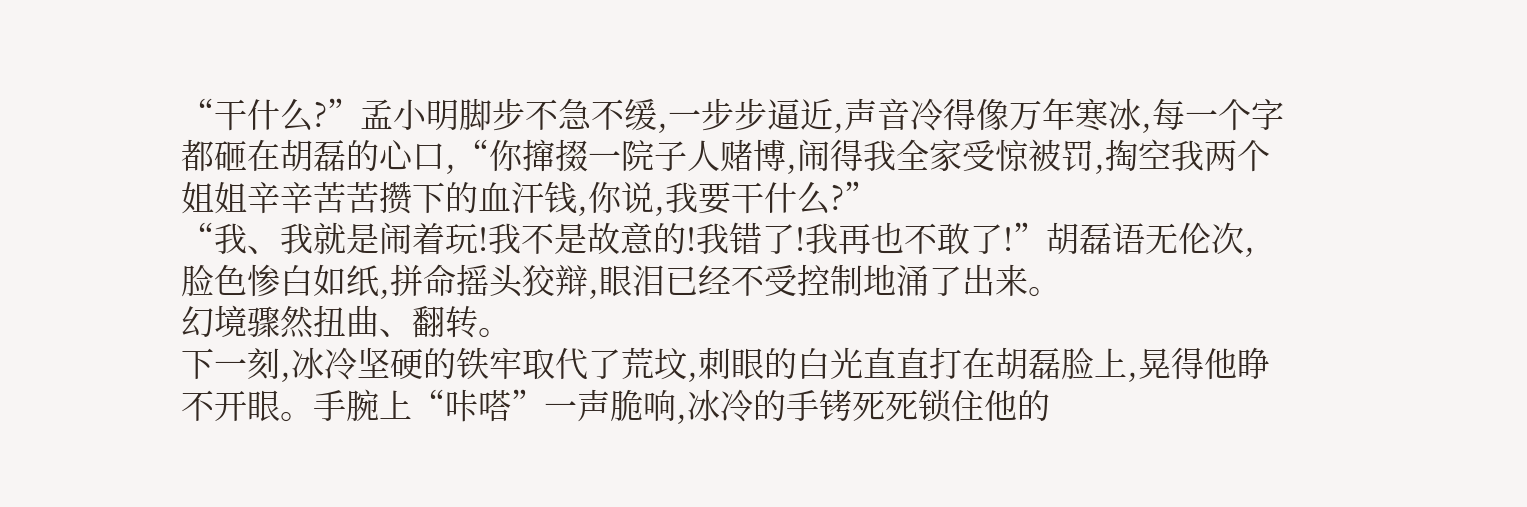“干什么?”孟小明脚步不急不缓,一步步逼近,声音冷得像万年寒冰,每一个字都砸在胡磊的心口,“你撺掇一院子人赌博,闹得我全家受惊被罚,掏空我两个姐姐辛辛苦苦攒下的血汗钱,你说,我要干什么?”
“我、我就是闹着玩!我不是故意的!我错了!我再也不敢了!”胡磊语无伦次,脸色惨白如纸,拼命摇头狡辩,眼泪已经不受控制地涌了出来。
幻境骤然扭曲、翻转。
下一刻,冰冷坚硬的铁牢取代了荒坟,刺眼的白光直直打在胡磊脸上,晃得他睁不开眼。手腕上“咔嗒”一声脆响,冰冷的手铐死死锁住他的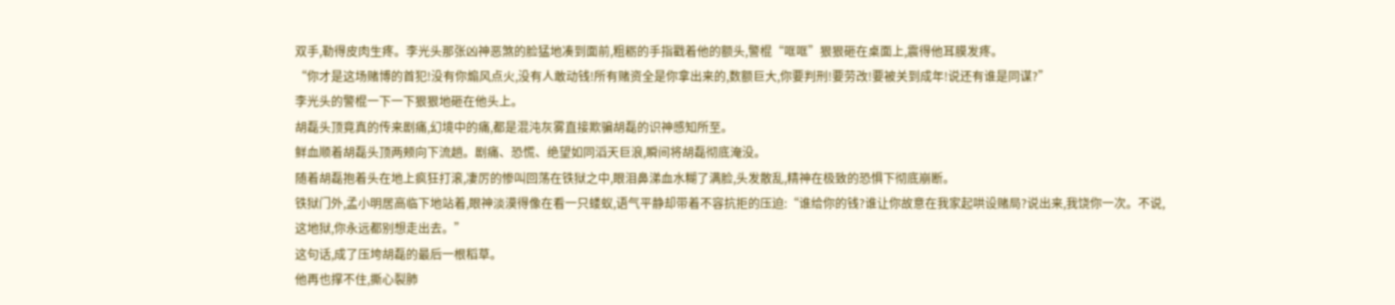双手,勒得皮肉生疼。李光头那张凶神恶煞的脸猛地凑到面前,粗粝的手指戳着他的额头,警棍“哐哐”狠狠砸在桌面上,震得他耳膜发疼。
“你才是这场赌博的首犯!没有你煽风点火,没有人敢动钱!所有赌资全是你拿出来的,数额巨大,你要判刑!要劳改!要被关到成年!说还有谁是同谋?”
李光头的警棍一下一下狠狠地砸在他头上。
胡磊头顶竟真的传来剧痛,幻境中的痛,都是混沌灰雾直接欺骗胡磊的识神感知所至。
鲜血顺着胡磊头顶两颊向下流趟。剧痛、恐慌、绝望如同滔天巨浪,瞬间将胡磊彻底淹没。
随着胡磊抱着头在地上疯狂打滚,凄厉的惨叫回荡在铁狱之中,眼泪鼻涕血水糊了满脸,头发散乱,精神在极致的恐惧下彻底崩断。
铁狱门外,孟小明居高临下地站着,眼神淡漠得像在看一只蝼蚁,语气平静却带着不容抗拒的压迫:“谁给你的钱?谁让你故意在我家起哄设赌局?说出来,我饶你一次。不说,这地狱,你永远都别想走出去。”
这句话,成了压垮胡磊的最后一根稻草。
他再也撑不住,撕心裂肺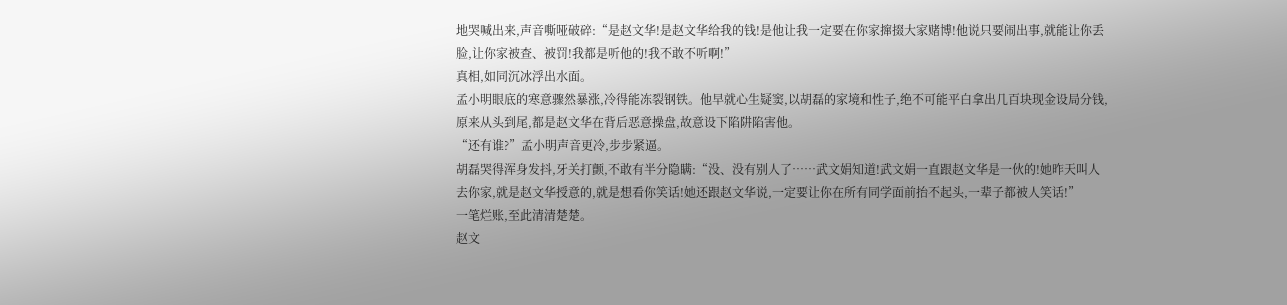地哭喊出来,声音嘶哑破碎:“是赵文华!是赵文华给我的钱!是他让我一定要在你家撺掇大家赌博!他说只要闹出事,就能让你丢脸,让你家被查、被罚!我都是听他的!我不敢不听啊!”
真相,如同沉冰浮出水面。
孟小明眼底的寒意骤然暴涨,冷得能冻裂钢铁。他早就心生疑窦,以胡磊的家境和性子,绝不可能平白拿出几百块现金设局分钱,原来从头到尾,都是赵文华在背后恶意操盘,故意设下陷阱陷害他。
“还有谁?”孟小明声音更冷,步步紧逼。
胡磊哭得浑身发抖,牙关打颤,不敢有半分隐瞒:“没、没有别人了……武文娟知道!武文娟一直跟赵文华是一伙的!她昨天叫人去你家,就是赵文华授意的,就是想看你笑话!她还跟赵文华说,一定要让你在所有同学面前抬不起头,一辈子都被人笑话!”
一笔烂账,至此清清楚楚。
赵文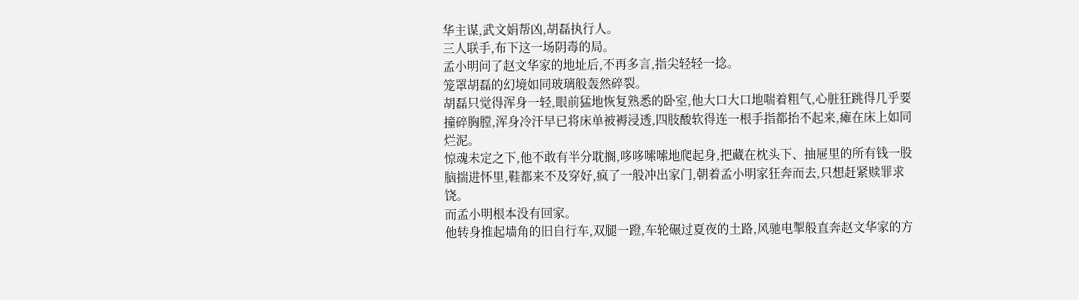华主谋,武文娟帮凶,胡磊执行人。
三人联手,布下这一场阴毒的局。
孟小明问了赵文华家的地址后,不再多言,指尖轻轻一捻。
笼罩胡磊的幻境如同玻璃般轰然碎裂。
胡磊只觉得浑身一轻,眼前猛地恢复熟悉的卧室,他大口大口地喘着粗气,心脏狂跳得几乎要撞碎胸膛,浑身冷汗早已将床单被褥浸透,四肢酸软得连一根手指都抬不起来,瘫在床上如同烂泥。
惊魂未定之下,他不敢有半分耽搁,哆哆嗦嗦地爬起身,把藏在枕头下、抽屉里的所有钱一股脑揣进怀里,鞋都来不及穿好,疯了一般冲出家门,朝着孟小明家狂奔而去,只想赶紧赎罪求饶。
而孟小明根本没有回家。
他转身推起墙角的旧自行车,双腿一蹬,车轮碾过夏夜的土路,风驰电掣般直奔赵文华家的方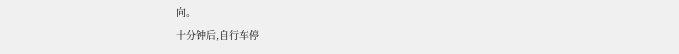向。
十分钟后,自行车停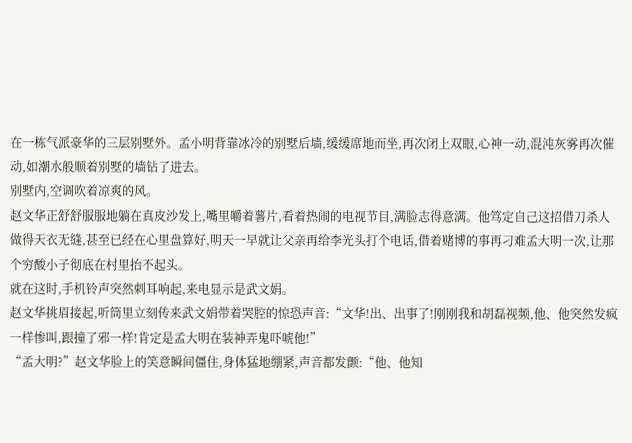在一栋气派豪华的三层别墅外。孟小明背靠冰冷的别墅后墙,缓缓席地而坐,再次闭上双眼,心神一动,混沌灰雾再次催动,如潮水般顺着别墅的墙钻了进去。
别墅内,空调吹着凉爽的风。
赵文华正舒舒服服地躺在真皮沙发上,嘴里嚼着薯片,看着热闹的电视节目,满脸志得意满。他笃定自己这招借刀杀人做得天衣无缝,甚至已经在心里盘算好,明天一早就让父亲再给李光头打个电话,借着赌博的事再刁难孟大明一次,让那个穷酸小子彻底在村里抬不起头。
就在这时,手机铃声突然刺耳响起,来电显示是武文娟。
赵文华挑眉接起,听筒里立刻传来武文娟带着哭腔的惊恐声音:“文华!出、出事了!刚刚我和胡磊视频,他、他突然发疯一样惨叫,跟撞了邪一样!肯定是孟大明在装神弄鬼吓唬他!”
“孟大明?”赵文华脸上的笑意瞬间僵住,身体猛地绷紧,声音都发颤:“他、他知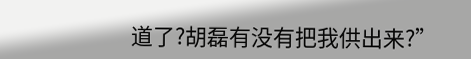道了?胡磊有没有把我供出来?”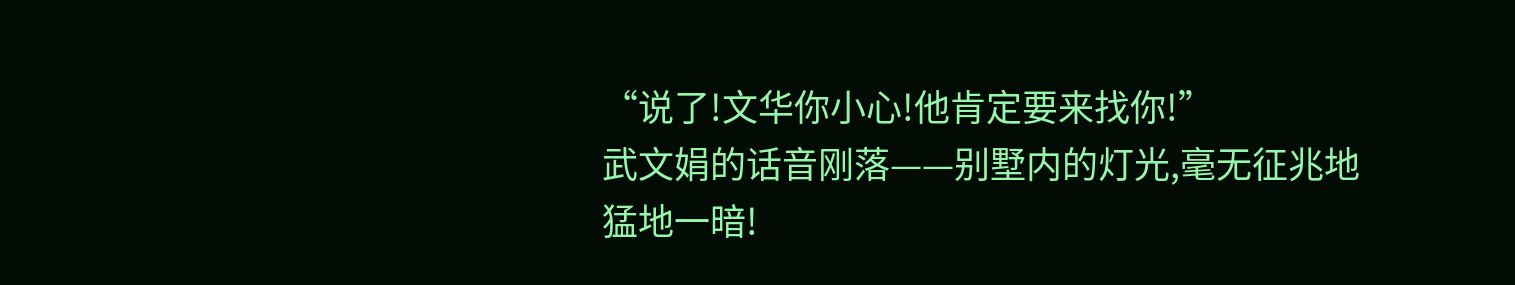“说了!文华你小心!他肯定要来找你!”
武文娟的话音刚落——别墅内的灯光,毫无征兆地猛地一暗!